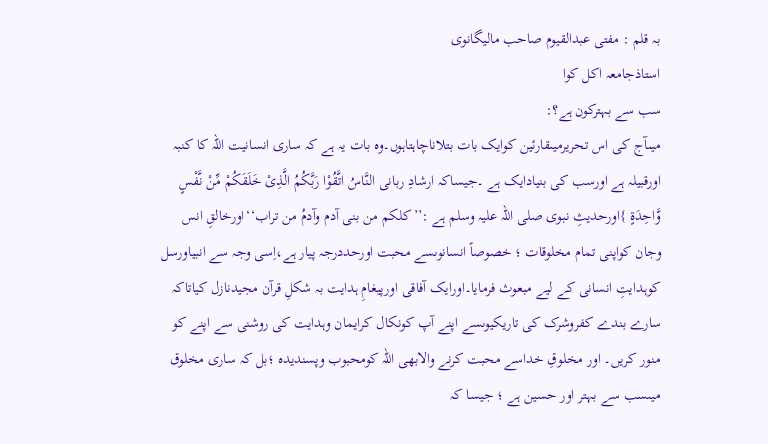بہ قلم : مفتی عبدالقیوم صاحب مالیگانوی
استاذجامعہ اکل کوا
سب سے بہترکون ہے؟:
میںآج کی اس تحریرمیںقارئین کوایک بات بتلاناچاہتاہوں۔وہ بات یہ ہے کہ ساری انسانیت اللہ کا کنبہ اورقبیلہ ہے اورسب کی بنیادایک ہے ۔جیساکہ ارشادِ ربانی النَّاسُ اتَّقُوْا رَبَّکُمُ الَّذِیْ خَلَقَکُمْ مِّنْ نَّفْسٍ وَّاحِدَۃٍ }اورحدیثِ نبوی صلی اللہ علیہ وسلم ہے :’’کلکم من بنی آدم وآدمُ من تراب‘‘اورخالقِ انس وجان کواپنی تمام مخلوقات ؛ خصوصاً انسانوںسے محبت اورحددرجہ پیار ہے،اِسی وجہ سے انبیاورسل کوہدایتِ انسانی کے لیے مبعوث فرمایا۔اورایک آفاقی اورپیغامِ ہدایت بہ شکلِ قرآن مجیدنازل کیاتاکہ سارے بندے کفروشرک کی تاریکیوںسے اپنے آپ کونکال کرایمان وہدایت کی روشنی سے اپنے کو منور کریں۔ اور مخلوقِ خداسے محبت کرنے والابھی اللہ کومحبوب وپسندیدہ ؛بل کہ ساری مخلوق میںسب سے بہتر اور حسین ہے ؛ جیسا کہ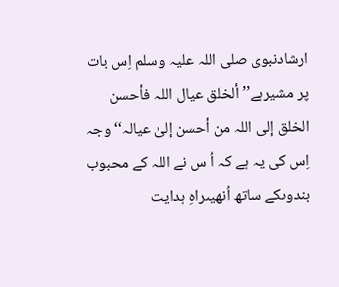ارشادنبوی صلی اللہ علیہ وسلم اِس بات پر مشیرہے’’ألخلق عیال اللہ فأحسن الخلق إلی اللہ من أحسن إلیٰ عیالہ‘‘وجہ اِس کی یہ ہے کہ اُ س نے اللہ کے محبوب بندوںکے ساتھ اُنھیںراہِ ہدایت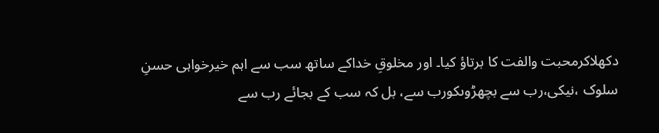دکھلاکرمحبت والفت کا برتاؤ کیا۔ اور مخلوقِ خداکے ساتھ سب سے اہم خیرخواہی حسنِ سلوک ،نیکی،رب سے بچھڑوںکورب سے، بل کہ سب کے بجائے رب سے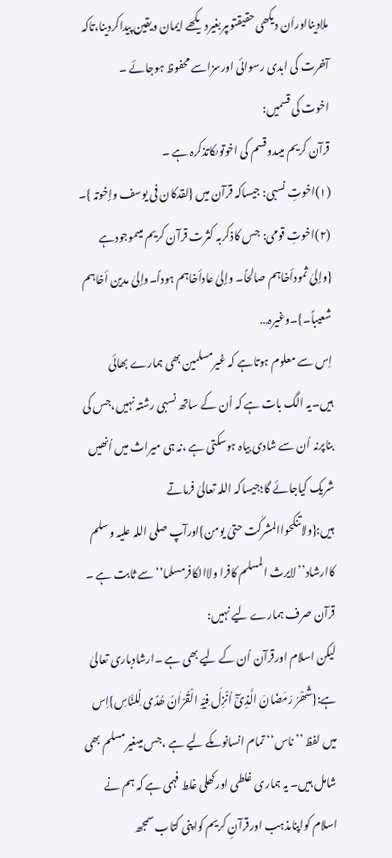ملادینااوراَن دیکھی حقیقتوںپربغیردیکھے ایمان ویقین پیداکردینا،تاکہ آخرت کی ابدی رسوائی اورسزاسے محفوظ ہوجائے ۔
اخوت کی قسمیں:
قرآن کریم میںدوقسم کی اخوتوںکاتذکرہ ہے ۔
(۱)اخوتِ نسبی: جیساکہ قرآن میں {لقدکان فی یوسف وإخوتہ }۔
(۲)اخوتِ قومی: جس کاذکربہ کثرت قرآن کریم میںموجودہے {وإلیٰ ثمودأخاہم صالحاً۔ وإلیٰ عادأخاہم ہوداً۔وإلیٰ مدین أخاہم شعیباً۔}۔وغیرہ…
اِس سے معلوم ہوتاہے کہ غیرمسلمین بھی ہمارے بھائی ہیں۔یہ الگ بات ہے کہ اُن کے ساتھ نسبی رشتہ نہیں،جس کی بناپرنہ اُن سے شادی بیاہ ہوسکتی ہے ،نہ ہی میراث میں اُنھیں شریک کیاجائے گا؛جیساکہ اللہ تعالیٰ فرماتے ہیں:{ولاتنکحواالمشرکٰت حتیٰ یومن}اورآپ صلی اللہ علیہ وسلم کاارشاد’’لایرث المسلم کافرا ولاالکافرمسلما‘‘ سے ثابت ہے ۔
قرآن صرف ہمارے لیے نہیں:
لیکن اسلام اورقرآن اُن کے لیے بھی ہے ۔ارشادباری تعالیٰ ہے:{شَھْرُ رَمَضَانَ الَّذِیْٓ اُنْزِلَ فِیْہِ الْقُرْاٰنُ ھُدًی لِّلنَّاسِ}اِس میں لفظ ’’ناس‘‘ تمام انسانوںکے لیے ہے ،جس میںغیرمسلم بھی شامل ہیں۔ یہ ہماری غلطی اورکھلی غلط فہمی ہے کہ ہم نے اسلام کواپنامذہب اورقرآنِ کریم کواپنی کتاب سمجھ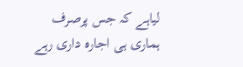لیاہے کہ جس پرصرف ہماری ہی اجارہ داری رہے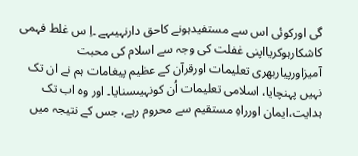گی اورکوئی اس سے مستفیدہونے کاحق دارنہیںہے ۔اِ س غلط فہمی کاشکارہوکریااپنی غفلت کی وجہ سے اسلام کی محبت آمیزاورپیاربھری تعلیمات اورقرآن کے عظیم پیغامات ہم نے ان تک نہیں پہنچایا، اسلامی تعلیمات اُن کونہیںسنایا۔ اور وہ اب تک ہدایت،ایمان اورراہِ مستقیم سے محروم رہے، جس کے نتیجہ میں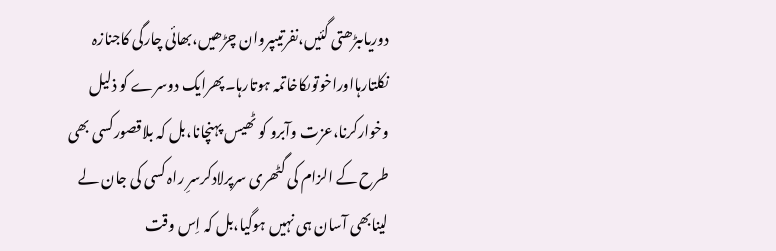دوریاںبڑھتی گئیں،نفرتیںپروان چڑھیں،بھائی چارگی کاجنازہ نکلتارہااوراخوتوںکاخاتمہ ہوتارہا۔پھرایک دوسرے کو ذلیل وخوارکرنا،عزت وآبرو کو ٹھیس پہنچانا،بل کہ بلاقصورکسی بھی طرح کے الزام کی گٹھری سرپرلادکرسرِ راہ کسی کی جان لے لینابھی آسان ہی نہیں ہوگیا،بل کہ اِس وقت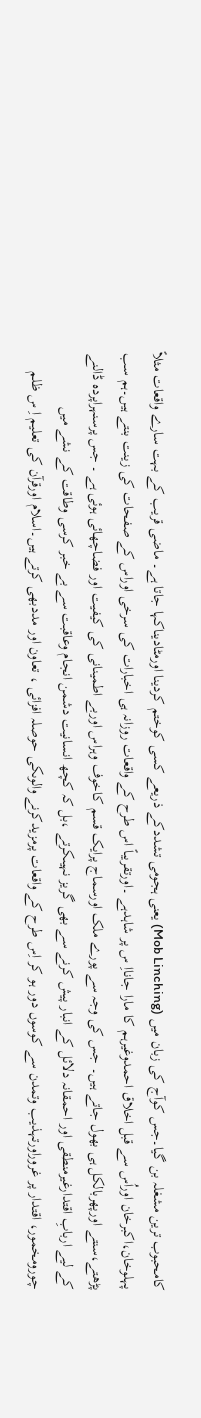کامحبوب ترین مشغلہ بن گیا۔جس کوآج کی زبان میں (Mob Linching) یعنی ہجومی تشددکے ذریعے کسی کوختم کردینا اورمٹادیناکہا جاتا ہے۔ ماضی قریب کے بہت سارے واقعات مثلاً پہلوخان،اکبرخان اوراُس سے قبل اخلاق احمدوغیرہم کا مارا جانااِ س پر شاہدہے ۔اورتقریباً اس طرح کے واقعات روزانہ ہی اخبارات کی سرخی اوراس کے صفحات کی زینت بنتے ہیں۔ہم سب پڑھتے،سنتے اورپھربالکل ہی بھول جاتے ہیں۔ جس کی وجہ سے پورے ملک اورسماج پرایک قسم کاخوف وہراس اوربے اطمینانی کی کیفیت اور فضاچھائی ہوئی ہے ۔ جس پرسنہراپردہ ڈالنے کے لیے اربابِ اقتدارغیرمنطقی اور احمقانہ دلائل کے انبار پیش کرنے سے بھی گریز نہیںکرتے ،بل کہ کچھ انسانیت دشمن انجام وعاقبت سے بے خبر کرسی وطاقت کے نشے میں چورومخمور، اقتدار پر غروراورتہذیب وتمدن سے کوسوں دور ہو کر اِس طرح کے واقعات پرمزیدکرنے والوںکی حوصلہ افزائی ، تعاون اور مددبھی کرتے ہیں۔اسلام اورقرآن کی تعلیم اِ س ظلم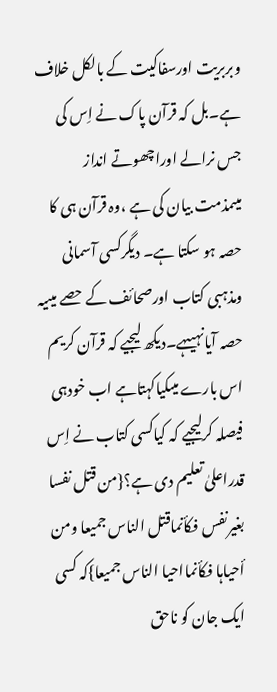وبربریت اورسفاکیت کے بالکل خلاف ہے۔بل کہ قرآن پاک نے اِس کی جس نرالے اوراچھوتے انداز میںمذمت بیان کی ہے ،وہ قرآن ہی کا حصہ ہو سکتا ہے۔ دیگرکسی آسمانی ومذہبی کتاب اورصحائف کے حصے میںیہ حصہ آیانہیںہے۔دیکھ لیجیے کہ قرآن کریم اس بارے میںکیاکہتاہے اب خودہی فیصلہ کرلیجیے کہ کیاکسی کتاب نے اِس قدراعلیٰ تعلیم دی ہے؟{من قتل نفسا بغیرنفس فکأنماقتل الناس جمیعا ومن أحیاہا فکأنمااحیا الناس جمیعا}کہ کسی ایک جان کو ناحق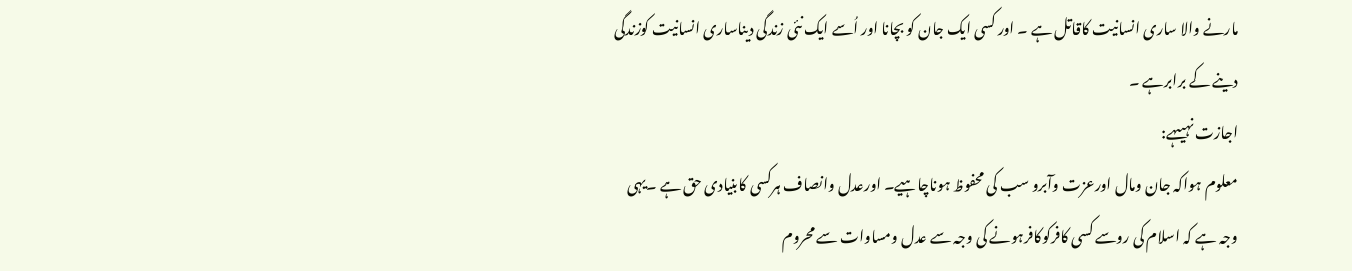مارنے والا ساری انسانیت کاقاتل ہے ۔ اور کسی ایک جان کو بچانا اور اُسے ایک نئی زندگی دیناساری انسانیت کوزندگی دینے کے برابرہے ۔
اجازت نہیںہے:
معلوم ہواکہ جان ومال اورعزت وآبرو سب کی محفوظ ہوناچاہیے۔ اورعدل وانصاف ہرکسی کابنیادی حق ہے ۔یہی وجہ ہے کہ اسلام کی روسے کسی کافرکوکافرہونے کی وجہ سے عدل ومساوات سے محروم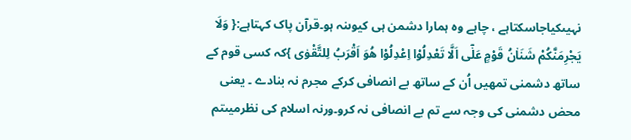نہیںکیاجاسکتاہے ، چاہے وہ ہمارا دشمن ہی کیوںنہ ہو۔قرآن پاک کہتاہے:{ وَلَا یَجْرِمَنَّکُمْ شَنَاٰنُ قَوْمٍ عَلٰٓی اَلَّا تَعْدِلُوْا اِعْدِلُوْا ھُوَ اَقْرَبُ لِلتَّقْوٰی }کہ کسی قوم کے ساتھ دشمنی تمھیں اُن کے ساتھ بے انصافی کرکے مجرم نہ بنادے ۔ یعنی محض دشمنی کی وجہ سے تم بے انصافی نہ کرو۔ورنہ اسلام کی نظرمیںتم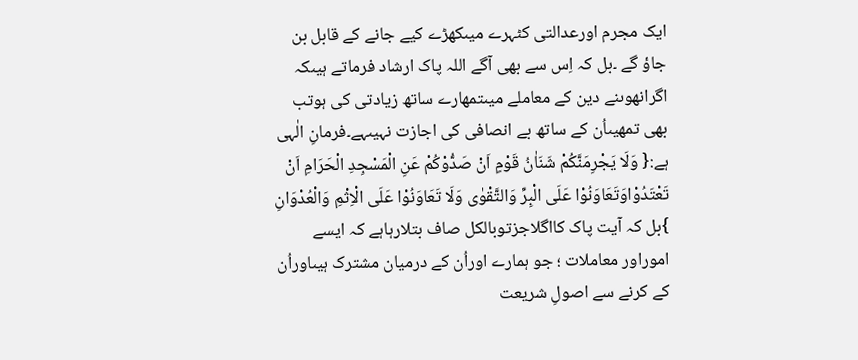ایک مجرم اورعدالتی کٹہرے میںکھڑے کیے جانے کے قابل بن جاؤ گے ۔بل کہ اِس سے بھی آگے اللہ پاک ارشاد فرماتے ہیںکہ اگرانھوںنے دین کے معاملے میںتمھارے ساتھ زیادتی کی ہوتب بھی تمھیںاُن کے ساتھ بے انصافی کی اجازت نہیںہے۔فرمانِ الٰہی ہے:{ وَلَا یَجْرِمَنَّکُمْ شَنَاٰنُ قَوْمٍ اَنْ صَدُّوْکُمْ عَنِ الْمَسْجِدِ الْحَرَامِ اَنْ تَعْتَدُوْاوَتَعَاوَنُوْا عَلَی الْبِرِّ وَالتَّقْوٰی وَلَا تَعَاوَنُوْا عَلَی الْاِثْمِ وَالْعُدْوَانِ }بل کہ آیت پاک کااگلاجزتوبالکل صاف بتلارہاہے کہ ایسے اموراور معاملات ؛ جو ہمارے اوراُن کے درمیان مشترک ہیںاوراُن کے کرنے سے اصولِ شریعت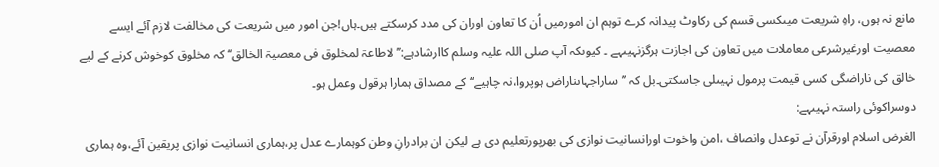مانع نہ ہوں، راہِ شریعت میںکسی قسم کی رکاوٹ پیدانہ کرے توہم ان امورمیں اُن کا تعاون اوران کی مدد کرسکتے ہیں۔ہاں!جن امور میں شریعت کی مخالفت لازم آئے ایسے معصیت اورغیرشرعی معاملات میں تعاون کی اجازت ہرگزنہیںہے ۔ کیوںکہ آپ صلی اللہ علیہ وسلم کاارشادہے:’’لاطاعۃ لمخلوق فی معصیۃ الخالق‘‘کہ مخلوق کوخوش کرنے کے لیے خالق کی ناراضگی کسی قیمت پرمول نہیںلی جاسکتی۔بل کہ ’’ساراجہاںناراض ہوپروا،نہ چاہیے‘‘کے مصداق ہمارا ہرقول وعمل ہو۔
دوسراکوئی راستہ نہیںہے:
الغرض اسلام اورقرآن نے توعدل وانصاف ،امن واخوت اورانسانیت نوازی کی بھرپورتعلیم دی ہے لیکن ان برادرانِ وطن کوہمارے عدل پر،ہماری انسانیت نوازی پریقین آئے،وہ ہماری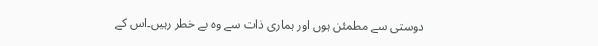دوستی سے مطمئن ہوں اور ہماری ذات سے وہ بے خطر رہیں۔اس کے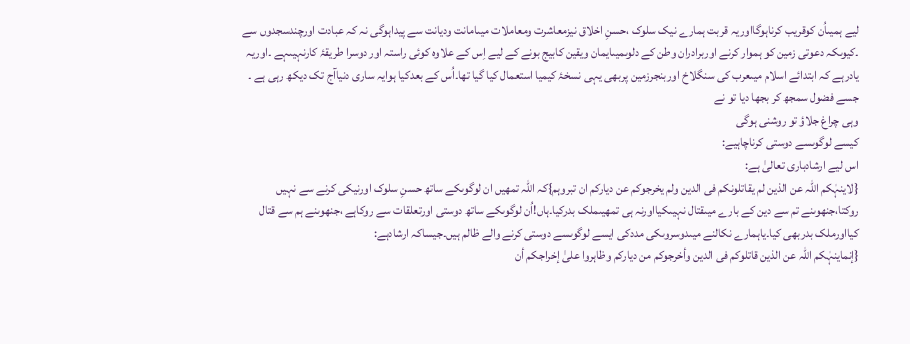لیے ہمیںاُن کوقریب کرناہوگااوریہ قربت ہمارے نیک سلوک ،حسنِ اخلاق نیزمعاشرت ومعاملات میںامانت ودیانت سے پیداہوگی نہ کہ عبادت اورچندسجدوں سے ۔کیوںکہ دعوتی زمین کو ہموار کرنے اوربرادران وطن کے دلوںمیںایمان ویقین کابیج بونے کے لیے اِس کے علاوہ کوئی راستہ اور دوسرا طریقۂ کارنہیںہے ۔اوریہ یادرہے کہ ابتدائے اسلام میںعرب کی سنگلاخ اوربنجرزمین پربھی یہی نسخۂ کیمیا استعمال کیا گیا تھا۔اُس کے بعدکیا ہوایہ ساری دنیاآج تک دیکھ رہی ہے ۔
جسے فضول سمجھ کر بجھا دیا تو نے
وہی چراغ جلاؤ تو روشنی ہوگی
کیسے لوگوںسے دوستی کرناچاہیے:
اس لیے ارشادباری تعالیٰ ہے:
{لاینہٰکم اللہ عن الذین لم یقاتلونکم فی الدین ولم یخرجوکم عن دیارکم ان تبروہم}کہ اللہ تمھیں ان لوگوںکے ساتھ حسنِ سلوک اورنیکی کرنے سے نہیں روکتا،جنھوںنے تم سے دین کے بارے میںقتال نہیںکیااورنہ ہی تمھیںملک بدرکیا۔ہاں!اُن لوگوںکے ساتھ دوستی اورتعلقات سے روکاہے ،جنھوںنے ہم سے قتال کیااورملک بدربھی کیا۔یاہمارے نکالنے میںدوسروںکی مددکی ایسے لوگوںسے دوستی کرنے والے ظالم ہیں۔جیساکہ ارشادہے:
{إنماینہٰکم اللہ عن الذین قاتلوکم فی الدین وأخرجوکم من دیارکم وظاہروا علیٰ إخراجکم أن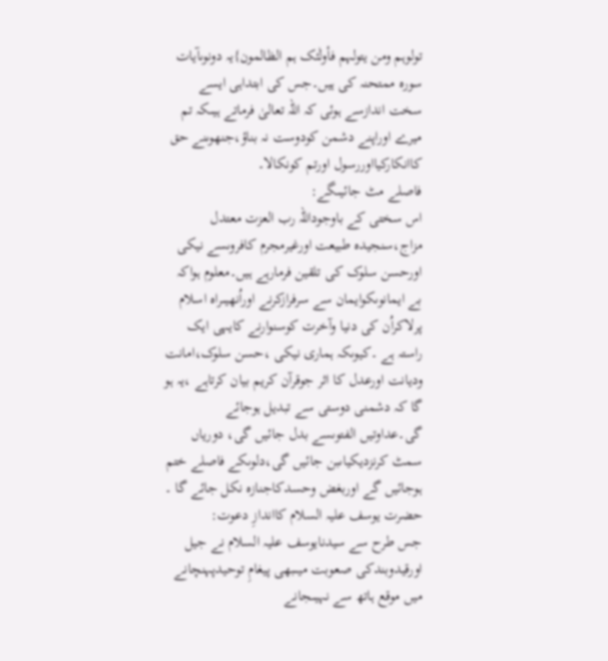تولوہم ومن یتولہم فأولٰئک ہم الظالمون}یہ دونوںآیات سورہ ممتحنہ کی ہیں۔جس کی ابتداہی ایسے سخت اندازسے ہوئی کہ اللہ تعالیٰ فرماتے ہیںکہ تم میرے اوراپنے دشمن کودوست نہ بناؤ،جنھوںنے حق کاانکارکیااوررسول اورتم کونکالا۔
فاصلے مٹ جائیںگے:
اس سختی کے باوجوداللہ رب العزت معتدل مزاج،سنجیدہ طبیعت اورغیرمجرم کافروںسے نیکی اورحسن سلوک کی تلقین فرمارہے ہیں۔معلوم ہواکہ بے ایمانوںکوایمان سے سرفرازکرنے اوراُنھیںراہ اسلام پرلاکراُن کی دنیا وآخرت کوسنوارنے کایہی ایک راستہ ہے ۔کیوںکہ ہماری نیکی ،حسن سلوک،امانت ودیانت اورعدل کا اثر جوقرآن کریم بیان کرتاہے ،یہ ہو گا کہ دشمنی دوستی سے تبدیل ہوجائے گی۔عداوتیں الفتوںسے بدل جائیں گی، دوریاں سمٹ کرنزدیکیاںبن جائیں گی،دلوںکے فاصلے ختم ہوجائیں گے اوربغض وحسدکاجنازہ نکل جائے گا ۔
حضرت یوسف علیہ السلام کااندازِ دعوت:
جس طرح سے سیدنایوسف علیہ السلام نے جیل اورقیدوبندکی صعوبت میںبھی پیغامِ توحیدپہنچانے میں موقع ہاتھ سے نہیںجانے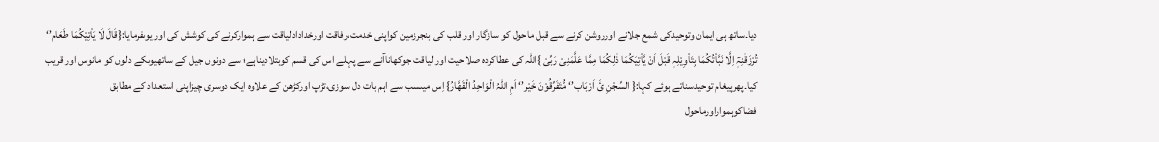دیا۔ساتھ ہی ایمان وتوحیدکی شمع جلانے اورروشن کرنے سے قبل ماحول کو سازگار اور قلب کی بنجرزمین کواپنی خدمت،رفاقت اورخدادادلیاقت سے ہموارکرنے کی کوشش کی اور یوںفرمایا:{قَالَ لَا یَاْتِیْکُمَا طَعَام’‘ تُرْزَقٰنِہٖٓ اِلَّا نَبَّاْتُکُمَا بِتَاْوِیْلِہٖ قَبْلَ اَنْ یَّاْتِیَکُمَا ذٰلِکُمَا مِمَّا عَلَّمَنِیْ رَبِّیْ }اللہ کی عطاکردہ صلاحیت اور لیاقت جوکھاناآنے سے پہلے اس کی قسم کوبتلادیناہے؛ سے دونوں جیل کے ساتھیوںکے دلوں کو مانوس اور قریب کیا۔پھرپیغام توحیدسناتے ہوئے کہا:{ السِّجْنِ ئَ اَرْبَاب’‘ مُّتَفَرِّقُوْنَ خَیْر’‘ اَمِ اللّٰہُ الْوَاحِدُ الْقَھَّارُ} اِس میںسب سے اہم بات دل سوزی،تڑپ اورکڑھن کے علاوہ ایک دوسری چیزاپنی استعداد کے مطابق فضاکوہمواراورماحول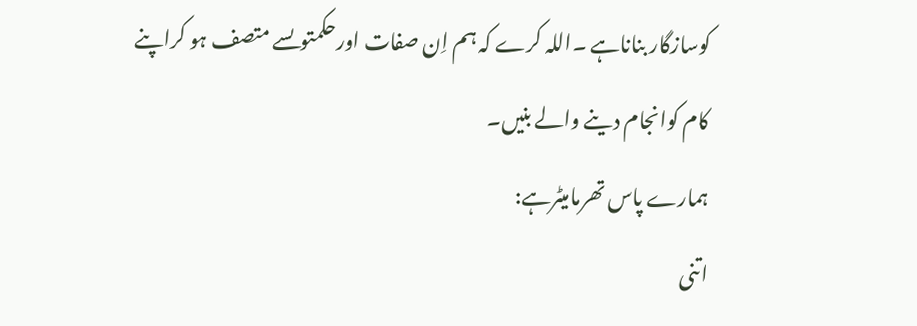کوسازگار بناناہے ۔اللہ کرے کہ ہم اِن صفات اورحکمتوںسے متصف ہو کراپنے کام کوانجام دینے والے بنیں۔
ہمارے پاس تھرمامیٹرہے:
اتنی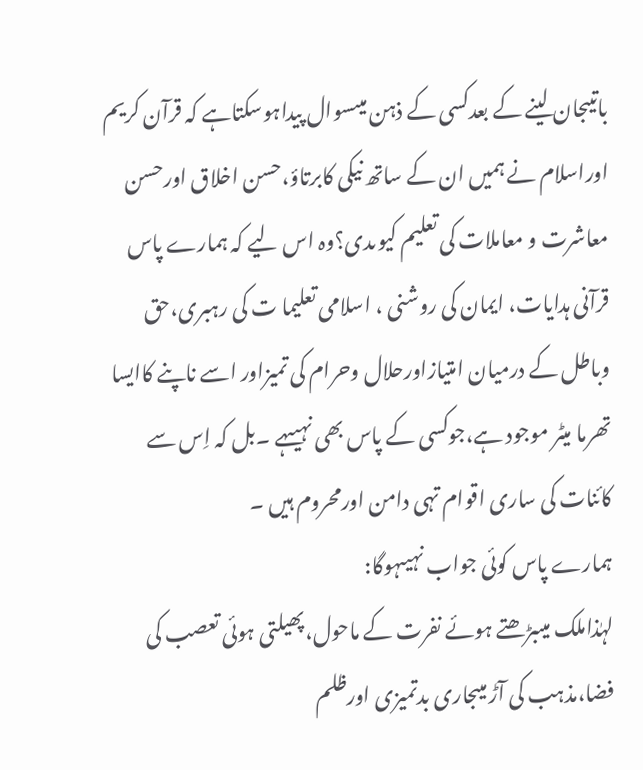باتیںجان لینے کے بعدکسی کے ذہن میںسوال پیداہوسکتاہے کہ قرآن کریم اوراسلام نے ہمیں ان کے ساتھ نیکی کابرتاؤ،حسن اخلاق اورحسن معاشرت و معاملات کی تعلیم کیوںدی؟وہ اس لیے کہ ہمارے پاس قرآنی ہدایات، ایمان کی روشنی ، اسلامی تعلیما ت کی رہبری،حق وباطل کے درمیان امتیازاورحلال وحرام کی تمیزاور اسے ناپنے کاایسا تھرما میٹر موجود ہے،جوکسی کے پاس بھی نہیںہے ۔بل کہ اِس سے کائنات کی ساری اقوام تہی دامن اورمحروم ہیں ۔
ہمارے پاس کوئی جواب نہیںہوگا:
لہٰذاملک میںبڑھتے ہوئے نفرت کے ماحول،پھیلتی ہوئی تعصب کی فضا،مذہب کی آڑ میںجاری بدتمیزی اورظلم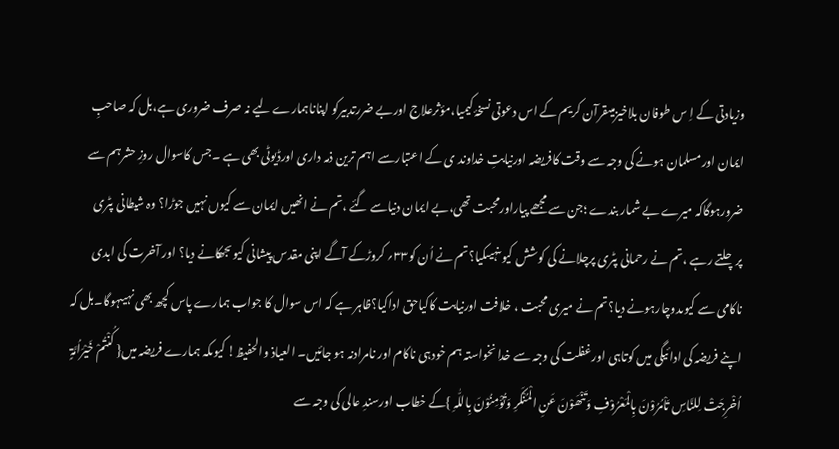وزیادتی کے اِ س طوفان بلاخیزمیںقرآن کریم کے اس دعوتی نسخۂ کیمیا،مؤثرعلاج اوربے ضررتدبیرکو اپناناہمارے لیے نہ صرف ضروری ہے،بل کہ صاحبِ ایمان اورمسلمان ہونے کی وجہ سے وقت کافریضہ اورنیابتِ خداوند ی کے اعتبارسے اہم ترین ذمہ داری اورڈیوٹی بھی ہے ۔جس کاسوال روزِ حشرہم سے ضرورہوگاکہ میرے بے شمار بندے ؛جن سے مجھے پیاراورمحبت تھی،بے ایمان دنیاسے گئے ،تم نے انھیں ایمان سے کیوں نہیں جوڑا؟ وہ شیطانی پٹری پرچلتے رہے ،تم نے رحمانی پٹری پرچلانے کی کوشش کیوںنہیںکیا؟تم نے اُن کو۳۳؍ کروڑکے آگے اپنی مقدس پیشانی کیوںجھکانے دیا؟ اور آخرت کی ابدی ناکامی سے کیوںدوچارہونے دیا؟تم نے میری محبت ، خلافت اورنیابت کاکیاحق اداکیا؟ظاہر ہے کہ اس سوال کا جواب ہمارے پاس کچھ بھی نہیںہوگا۔بل کہ اپنے فریضہ کی ادائیگی میں کوتاہی اورغفلت کی وجہ سے خدا نخواستہ ہم خودہی ناکام اور نامرادنہ ہو جائیں۔ العیاذ والحفیظ! کیوںکہ ہمارے فریضہ میں{ کُنْتُمْ خَیْرَاُمَّۃٍ اُخْرِجَتْ لِلنَّاسِ تَاْمُرُوْنَ بِالْمَعْرُوْفِ وَتَنْھَوْنَ عَنِ الْمُنْکَرِ وَتُؤْمِنُوْنَ بِاللّٰہِ }کے خطاب اورسندِ عالی کی وجہ سے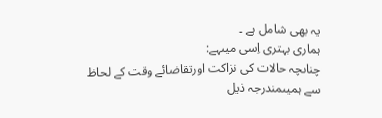یہ بھی شامل ہے ۔
ہماری بہتری اِسی میںہے:
چناںچہ حالات کی نزاکت اورتقاضائے وقت کے لحاظ سے ہمیںمندرجہ ذیل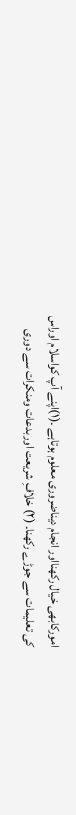امورکابھی خیال رکھنااور انجام دیناضروری معلوم ہوتاہے ۔(۱)اپنے آپ کواسلام اوراس کی تعلیمات سے جوڑے رکھنا۔ (۲) خلافِ شریعت اوربدعات ومنکرات سے دوری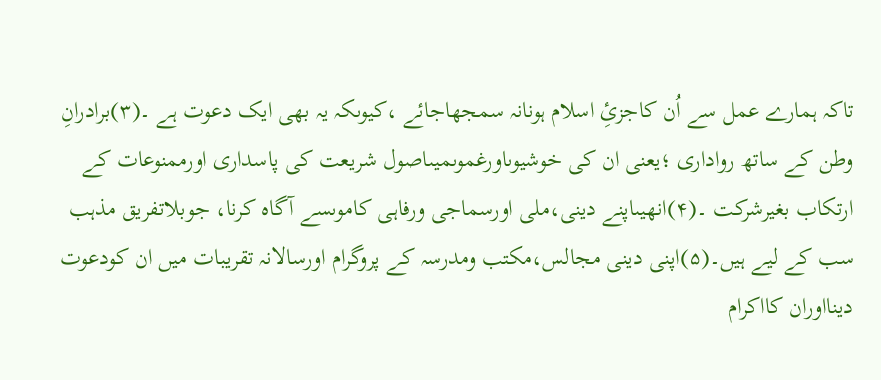تاکہ ہمارے عمل سے اُن کاجزئِ اسلام ہونانہ سمجھاجائے ،کیوںکہ یہ بھی ایک دعوت ہے ۔(۳)برادرانِ وطن کے ساتھ رواداری ؛یعنی ان کی خوشیوںاورغموںمیںاصول شریعت کی پاسداری اورممنوعات کے ارتکاب بغیرشرکت ۔(۴)انھیںاپنے دینی،ملی اورسماجی ورفاہی کاموںسے آگاہ کرنا، جوبلاتفریق مذہب سب کے لیے ہیں۔(۵)اپنی دینی مجالس،مکتب ومدرسہ کے پروگرام اورسالانہ تقریبات میں ان کودعوت دینااوران کااکرام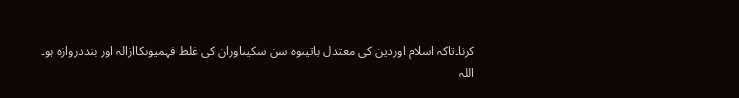کرنا۔تاکہ اسلام اوردین کی معتدل باتیںوہ سن سکیںاوران کی غلط فہمیوںکاازالہ اور بنددروازہ ہو۔
اللہ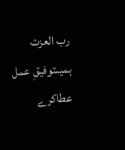رب العزت ہمیںتوفیقِ عمل عطاکرے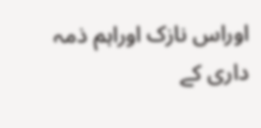اوراس نازک اوراہم ذمہ داری کے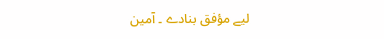لیے مؤفق بنادے ۔ آمین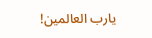یارب العالمین!